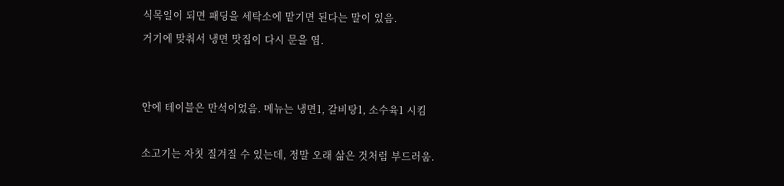식목일이 되면 패딩을 세탁소에 맡기면 된다는 말이 있음.
거기에 맞춰서 냉면 맛집이 다시 문을 염.


안에 테이블은 만석이었음. 메뉴는 냉면1, 갈비탕1, 소수육1 시킴

소고기는 자칫 질겨질 수 있는데, 정말 오래 삶은 것처럼 부드러움.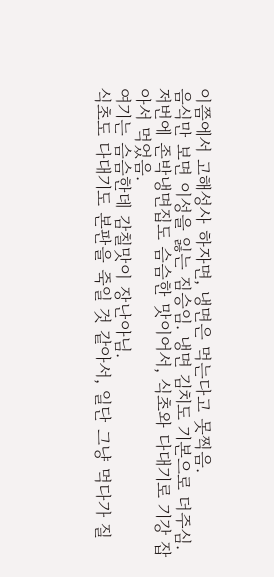이쯤에서 고해성사 하자면, 냉면은 먹는다고 못찍음.
음식만 보면 이성을 잃는 짐승임. 냉면 김치도 기본으로 더주심.
저번에 존박냉면집도 슴슴한 맛이어서, 식초와 다대기로 기강 잡아서 먹었음.
여기는 슴슴한데 감칠맛이 장난아님.
식초도 다대기도 본판을 죽일 것 같아서, 일단 그냥 먹다가 질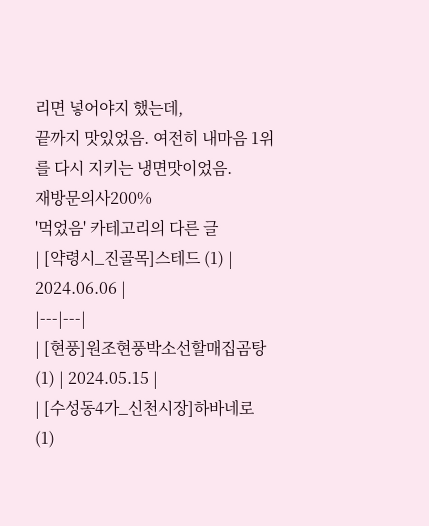리면 넣어야지 했는데,
끝까지 맛있었음. 여전히 내마음 1위를 다시 지키는 냉면맛이었음.
재방문의사200%
'먹었음' 카테고리의 다른 글
| [약령시_진골목]스테드 (1) | 2024.06.06 |
|---|---|
| [현풍]원조현풍박소선할매집곰탕 (1) | 2024.05.15 |
| [수성동4가_신천시장]하바네로 (1)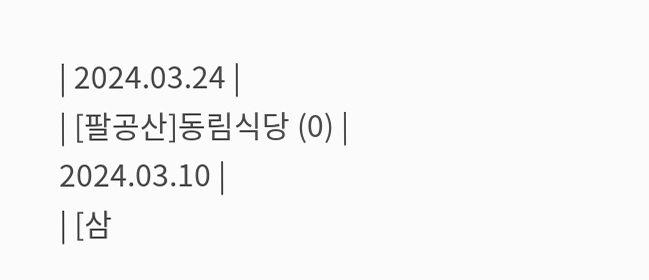| 2024.03.24 |
| [팔공산]동림식당 (0) | 2024.03.10 |
| [삼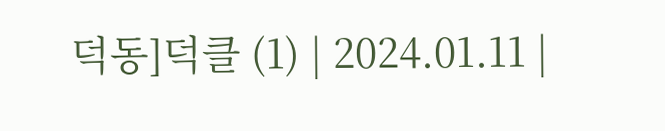덕동]덕클 (1) | 2024.01.11 |